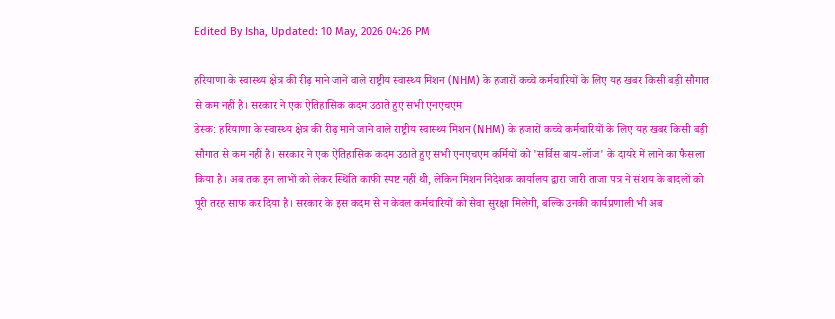Edited By Isha, Updated: 10 May, 2026 04:26 PM

हरियाणा के स्वास्थ्य क्षेत्र की रीढ़ माने जाने वाले राष्ट्रीय स्वास्थ्य मिशन (NHM) के हजारों कच्चे कर्मचारियों के लिए यह खबर किसी बड़ी सौगात से कम नहीं है। सरकार ने एक ऐतिहासिक कदम उठाते हुए सभी एनएचएम
डेस्क: हरियाणा के स्वास्थ्य क्षेत्र की रीढ़ माने जाने वाले राष्ट्रीय स्वास्थ्य मिशन (NHM) के हजारों कच्चे कर्मचारियों के लिए यह खबर किसी बड़ी सौगात से कम नहीं है। सरकार ने एक ऐतिहासिक कदम उठाते हुए सभी एनएचएम कर्मियों को 'सर्विस बाय-लॉज' के दायरे में लाने का फैसला किया है। अब तक इन लाभों को लेकर स्थिति काफी स्पष्ट नहीं थी, लेकिन मिशन निदेशक कार्यालय द्वारा जारी ताजा पत्र ने संशय के बादलों को पूरी तरह साफ कर दिया है। सरकार के इस कदम से न केवल कर्मचारियों को सेवा सुरक्षा मिलेगी, बल्कि उनकी कार्यप्रणाली भी अब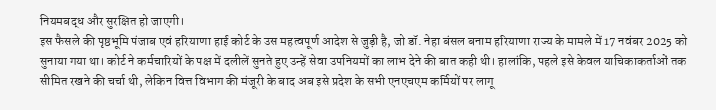नियमबद्ध और सुरक्षित हो जाएगी।
इस फैसले की पृष्ठभूमि पंजाब एवं हरियाणा हाई कोर्ट के उस महत्वपूर्ण आदेश से जुड़ी है, जो डॉ. नेहा बंसल बनाम हरियाणा राज्य के मामले में 17 नवंबर 2025 को सुनाया गया था। कोर्ट ने कर्मचारियों के पक्ष में दलीलें सुनते हुए उन्हें सेवा उपनियमों का लाभ देने की बात कही थी। हालांकि, पहले इसे केवल याचिकाकर्ताओं तक सीमित रखने की चर्चा थी, लेकिन वित्त विभाग की मंजूरी के बाद अब इसे प्रदेश के सभी एनएचएम कर्मियों पर लागू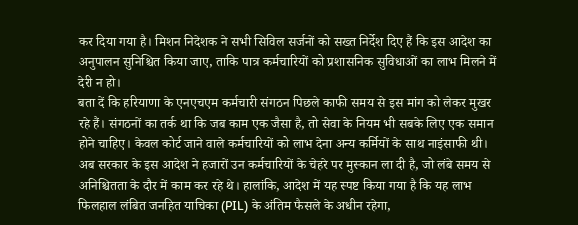कर दिया गया है। मिशन निदेशक ने सभी सिविल सर्जनों को सख्त निर्देश दिए हैं कि इस आदेश का अनुपालन सुनिश्चित किया जाए, ताकि पात्र कर्मचारियों को प्रशासनिक सुविधाओं का लाभ मिलने में देरी न हो।
बता दें कि हरियाणा के एनएचएम कर्मचारी संगठन पिछले काफी समय से इस मांग को लेकर मुखर रहे हैं। संगठनों का तर्क था कि जब काम एक जैसा है, तो सेवा के नियम भी सबके लिए एक समान होने चाहिए। केवल कोर्ट जाने वाले कर्मचारियों को लाभ देना अन्य कर्मियों के साथ नाइंसाफी थी। अब सरकार के इस आदेश ने हजारों उन कर्मचारियों के चेहरे पर मुस्कान ला दी है, जो लंबे समय से अनिश्चितता के दौर में काम कर रहे थे। हालांकि, आदेश में यह स्पष्ट किया गया है कि यह लाभ फिलहाल लंबित जनहित याचिका (PIL) के अंतिम फैसले के अधीन रहेगा,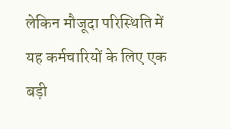लेकिन मौजूदा परिस्थिति में यह कर्मचारियों के लिए एक बड़ी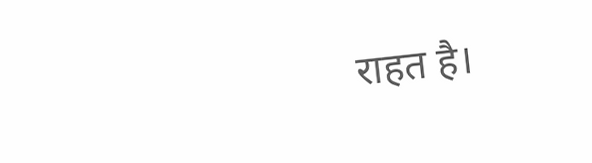राहत है।